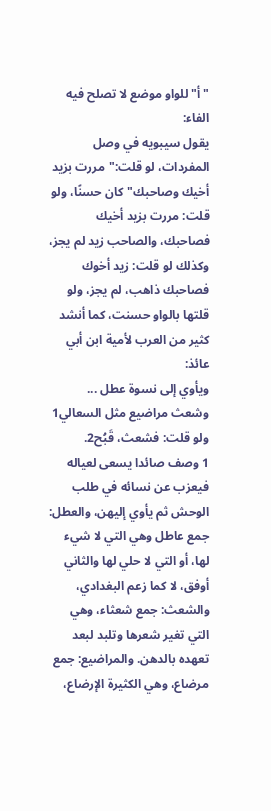"أ"للواو موضع لا تصلح فيه الفاء:
يقول سيبويه في وصل المفردات، لو قلت:"مررت بزيد أخيك وصاحبك"كان حسنًا، ولو قلت: مررت بزيد أخيك فصاحبك، والصاحب زيد لم يجز، وكذلك لو قلت: زيد أخوك فصاحبك ذاهب، لم يجز، ولو قلتها بالواو حسنت، كما أنشد كثير من العرب لأمية ابن أبي عائذ:
ويأوي إلى نسوة عطل ... وشعث مراضيع مثل السعالي1
ولو قلت: فشعث، قَبُح2.
1 وصف صائدا يسعى لعياله فيعزب عن نسائه في طلب الوحش ثم يأوي إليهن، والعطل: جمع عاطل وهي التي لا شيء لها، أو التي لا حلي لها والثاني أوفق، لا كما زعم البغدادي، والشعث: جمع شعثاء، وهي التي تغير شعرها وتلبد لبعد تعهده بالدهن. والمراضيع: جمع مرضاع، وهي الكثيرة الإرضاع،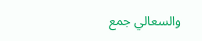والسعالي جمع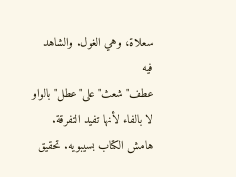سعلاة، وهي الغول. والشاهد فيه عطف"شعث"على"عطل"بالواو لا بالفاء لأنها تفيد التفرقة. هامش الكتاب بسيبويه. تحقيق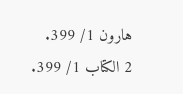هارون 1/ 399.
2 الكتاب 1/ 399.